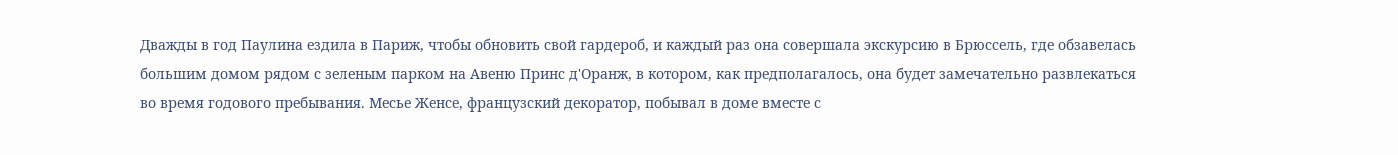Дважды в год Паулина ездила в Париж, чтобы обновить свой гардероб, и каждый раз она совершала экскурсию в Брюссель, где обзавелась большим домом рядом с зеленым парком на Авеню Принс д'Оранж, в котором, как предполагалось, она будет замечательно развлекаться во время годового пребывания. Месье Женсе, французский декоратор, побывал в доме вместе с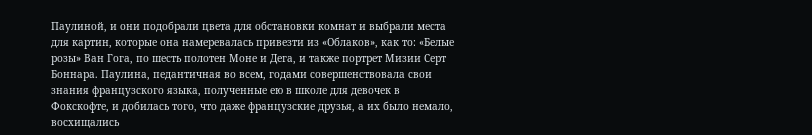Паулиной, и они подобрали цвета для обстановки комнат и выбрали места для картин, которые она намеревалась привезти из «Облаков», как то: «Белые розы» Ван Гога, по шесть полотен Моне и Дега, и также портрет Мизии Серт Боннара. Паулина, педантичная во всем, годами совершенствовала свои знания французского языка, полученные ею в школе для девочек в Фокскофте, и добилась того, что даже французские друзья, а их было немало, восхищались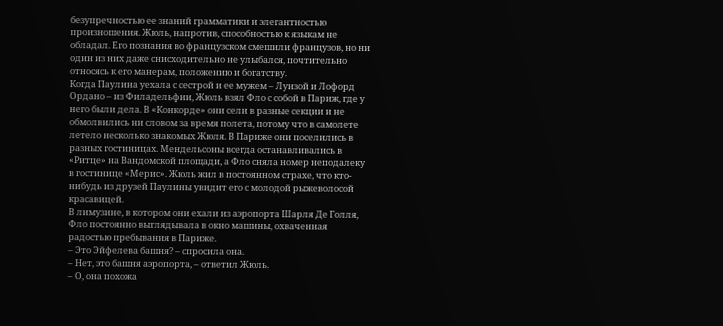безупречностью ее знаний грамматики и элегантностью произношения. Жюль, напротив, способностью к языкам не обладал. Его познания во французском смешили французов, но ни один из них даже снисходительно не улыбался, почтительно относясь к его манерам, положению и богатству.
Когда Паулина уехала с сестрой и ее мужем – Луизой и Лофорд Ордано – из Филадельфии, Жюль взял Фло с собой в Париж, где у него были дела. В «Конкорде» они сели в разные секции и не обмолвились ни словом за время полета, потому что в самолете летело несколько знакомых Жюля. В Париже они поселились в разных гостиницах. Мендельсоны всегда останавливались в «Ритце» на Вандомской площади, а Фло сняла номер неподалеку в гостинице «Мерис». Жюль жил в постоянном страхе, что кто-нибудь из друзей Паулины увидит его с молодой рыжеволосой красавицей.
В лимузине, в котором они ехали из аэропорта Шарля Де Голля, Фло постоянно выглядывала в окно машины, охваченная радостью пребывания в Париже.
– Это Эйфелева башня? – спросила она.
– Нет, это башня аэропорта, – ответил Жюль.
– О, она похожа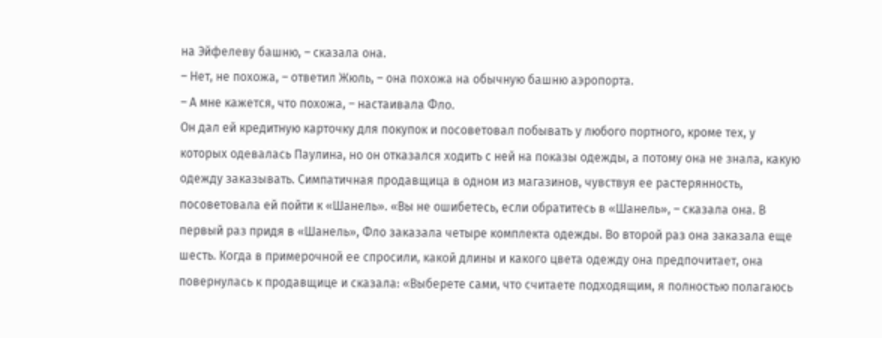на Эйфелеву башню, – сказала она.
– Нет, не похожа, – ответил Жюль, – она похожа на обычную башню аэропорта.
– А мне кажется, что похожа, – настаивала Фло.
Он дал ей кредитную карточку для покупок и посоветовал побывать у любого портного, кроме тех, у которых одевалась Паулина, но он отказался ходить с ней на показы одежды, а потому она не знала, какую одежду заказывать. Симпатичная продавщица в одном из магазинов, чувствуя ее растерянность, посоветовала ей пойти к «Шанель». «Вы не ошибетесь, если обратитесь в «Шанель», – сказала она. В первый раз придя в «Шанель», Фло заказала четыре комплекта одежды. Во второй раз она заказала еще шесть. Когда в примерочной ее спросили, какой длины и какого цвета одежду она предпочитает, она повернулась к продавщице и сказала: «Выберете сами, что считаете подходящим, я полностью полагаюсь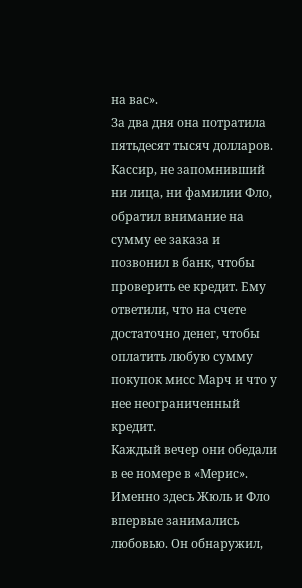на вас».
За два дня она потратила пятьдесят тысяч долларов. Кассир, не запомнивший ни лица, ни фамилии Фло, обратил внимание на сумму ее заказа и позвонил в банк, чтобы проверить ее кредит. Ему ответили, что на счете достаточно денег, чтобы оплатить любую сумму покупок мисс Марч и что у нее неограниченный кредит.
Каждый вечер они обедали в ее номере в «Мерис». Именно здесь Жюль и Фло впервые занимались любовью. Он обнаружил,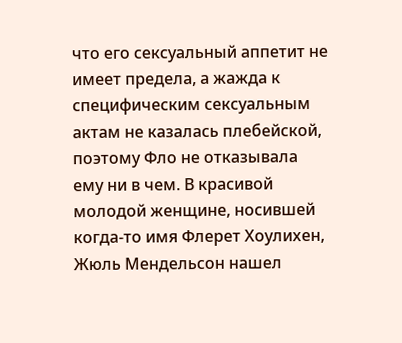что его сексуальный аппетит не имеет предела, а жажда к специфическим сексуальным актам не казалась плебейской, поэтому Фло не отказывала ему ни в чем. В красивой молодой женщине, носившей когда-то имя Флерет Хоулихен, Жюль Мендельсон нашел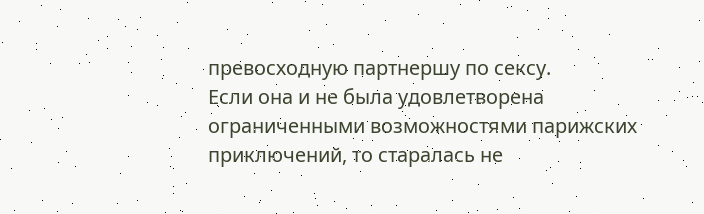превосходную партнершу по сексу.
Если она и не была удовлетворена ограниченными возможностями парижских приключений, то старалась не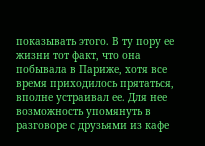показывать этого. В ту пору ее жизни тот факт, что она побывала в Париже, хотя все время приходилось прятаться, вполне устраивал ее. Для нее возможность упомянуть в разговоре с друзьями из кафе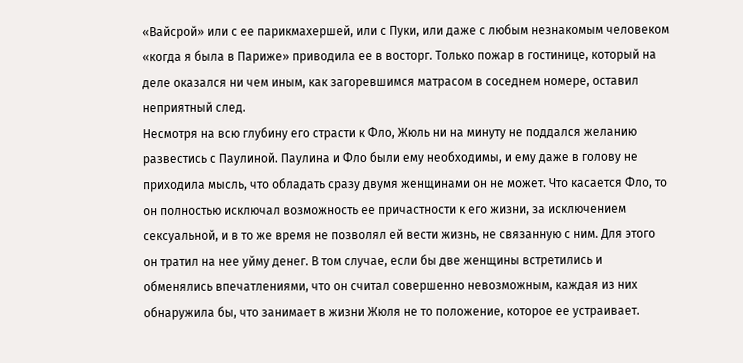«Вайсрой» или с ее парикмахершей, или с Пуки, или даже с любым незнакомым человеком «когда я была в Париже» приводила ее в восторг. Только пожар в гостинице, который на деле оказался ни чем иным, как загоревшимся матрасом в соседнем номере, оставил неприятный след.
Несмотря на всю глубину его страсти к Фло, Жюль ни на минуту не поддался желанию развестись с Паулиной. Паулина и Фло были ему необходимы, и ему даже в голову не приходила мысль, что обладать сразу двумя женщинами он не может. Что касается Фло, то он полностью исключал возможность ее причастности к его жизни, за исключением сексуальной, и в то же время не позволял ей вести жизнь, не связанную с ним. Для этого он тратил на нее уйму денег. В том случае, если бы две женщины встретились и обменялись впечатлениями, что он считал совершенно невозможным, каждая из них обнаружила бы, что занимает в жизни Жюля не то положение, которое ее устраивает.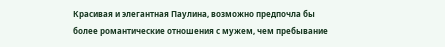Красивая и элегантная Паулина, возможно предпочла бы более романтические отношения с мужем, чем пребывание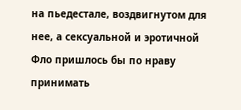на пьедестале, воздвигнутом для нее, а сексуальной и эротичной Фло пришлось бы по нраву принимать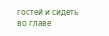гостей и сидеть во главе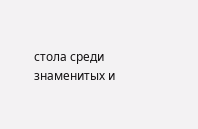стола среди знаменитых и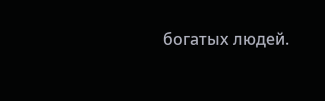богатых людей.